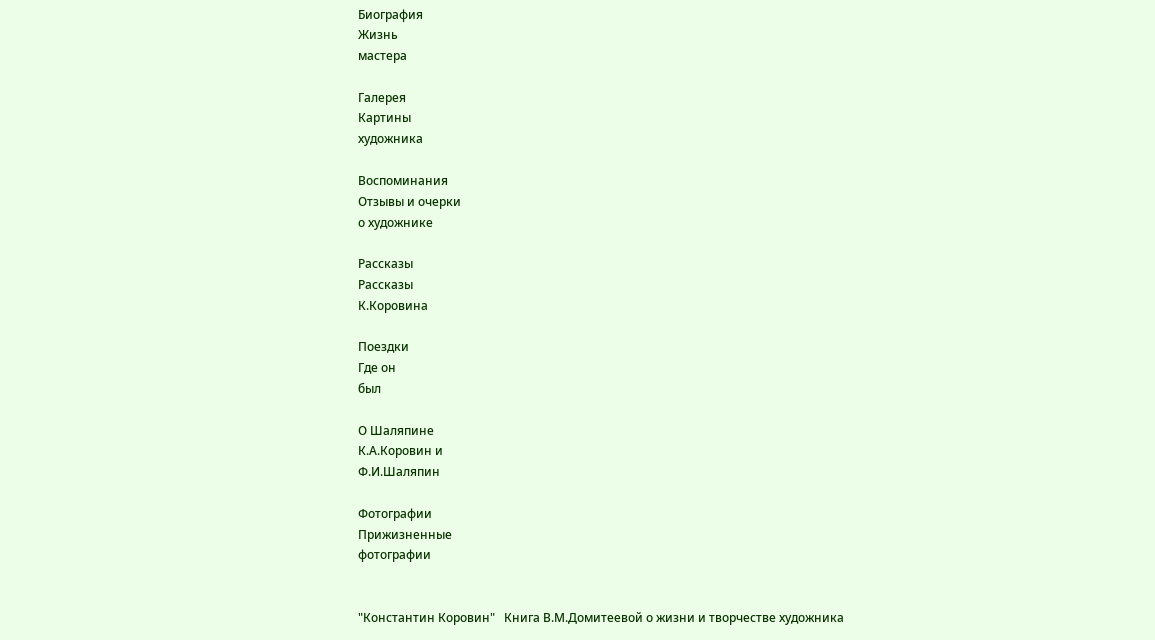Биография
Жизнь
мастера

Галерея
Картины
художника

Воспоминания
Отзывы и очерки
о художнике

Рассказы
Рассказы
К.Коровина

Поездки
Где он
был

О Шаляпине
К.А.Коровин и
Ф.И.Шаляпин

Фотографии
Прижизненные
фотографии


"Константин Коровин"   Книга В.М.Домитеевой о жизни и творчестве художника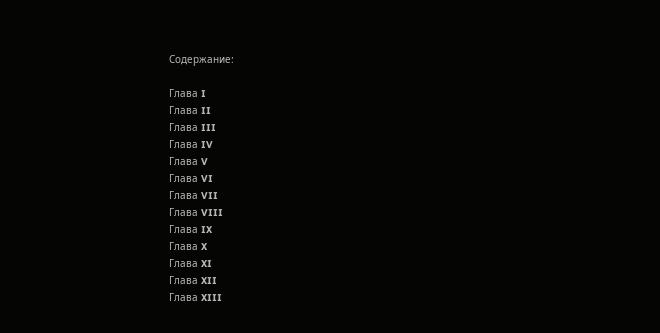Содержание:

Глава I
Глава II
Глава III
Глава IV
Глава V
Глава VI
Глава VII
Глава VIII
Глава IX
Глава X
Глава XI
Глава XII
Глава XIII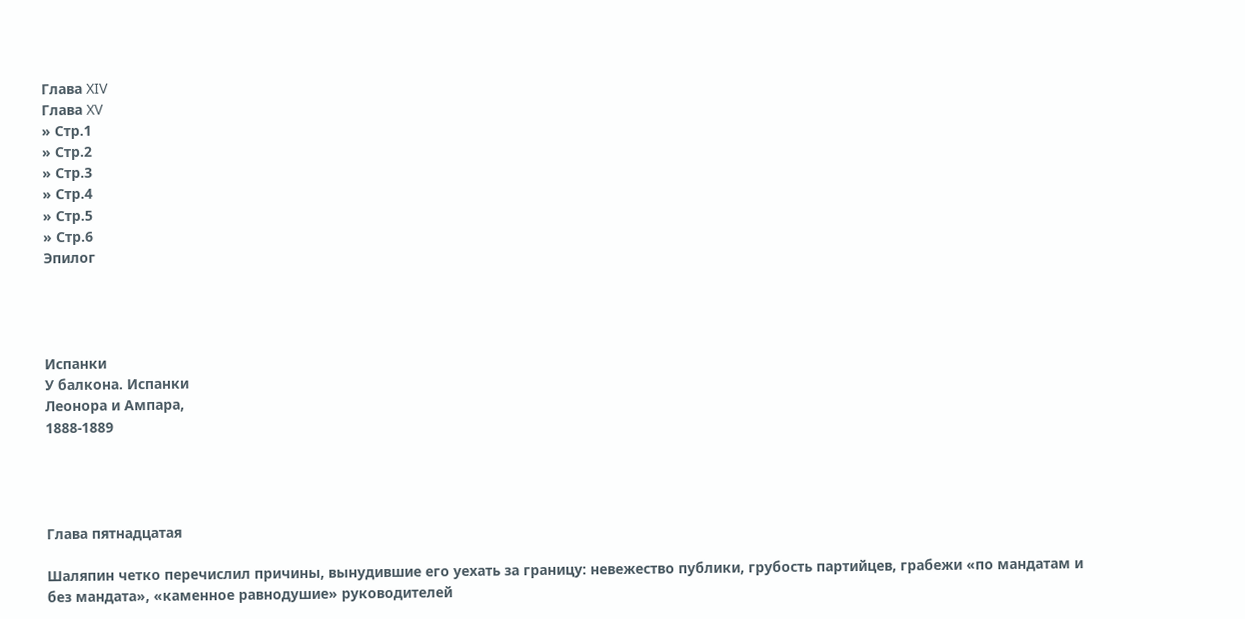Глава XIV
Глава XV
» Стр.1
» Стр.2
» Стр.3
» Стр.4
» Стр.5
» Стр.6
Эпилог




Испанки
У балкона. Испанки
Леонора и Ампара,
1888-1889




Глава пятнадцатая

Шаляпин четко перечислил причины, вынудившие его уехать за границу: невежество публики, грубость партийцев, грабежи «по мандатам и без мандата», «каменное равнодушие» руководителей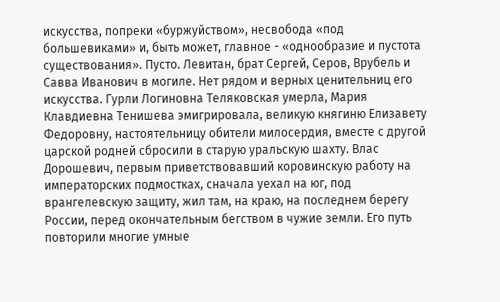искусства, попреки «буржуйством», несвобода «под большевиками» и, быть может, главное - «однообразие и пустота существования». Пусто. Левитан, брат Сергей, Серов, Врубель и Савва Иванович в могиле. Нет рядом и верных ценительниц его искусства. Гурли Логиновна Теляковская умерла, Мария Клавдиевна Тенишева эмигрировала, великую княгиню Елизавету Федоровну, настоятельницу обители милосердия, вместе с другой царской родней сбросили в старую уральскую шахту. Влас Дорошевич, первым приветствовавший коровинскую работу на императорских подмостках, сначала уехал на юг, под врангелевскую защиту, жил там, на краю, на последнем берегу России, перед окончательным бегством в чужие земли. Его путь повторили многие умные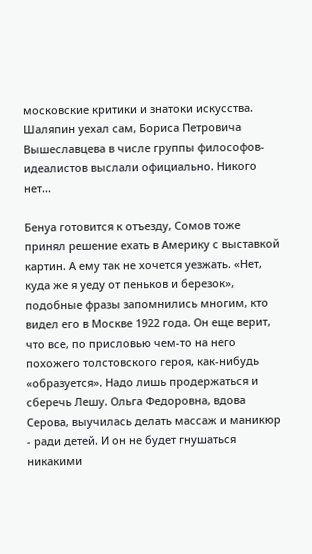московские критики и знатоки искусства. Шаляпин уехал сам, Бориса Петровича Вышеславцева в числе группы философов-идеалистов выслали официально. Никого нет...

Бенуа готовится к отъезду, Сомов тоже принял решение ехать в Америку с выставкой картин. А ему так не хочется уезжать. «Нет, куда же я уеду от пеньков и березок», подобные фразы запомнились многим, кто видел его в Москве 1922 года. Он еще верит, что все, по присловью чем-то на него похожего толстовского героя, как-нибудь «образуется». Надо лишь продержаться и сберечь Лешу. Ольга Федоровна, вдова Серова, выучилась делать массаж и маникюр - ради детей. И он не будет гнушаться никакими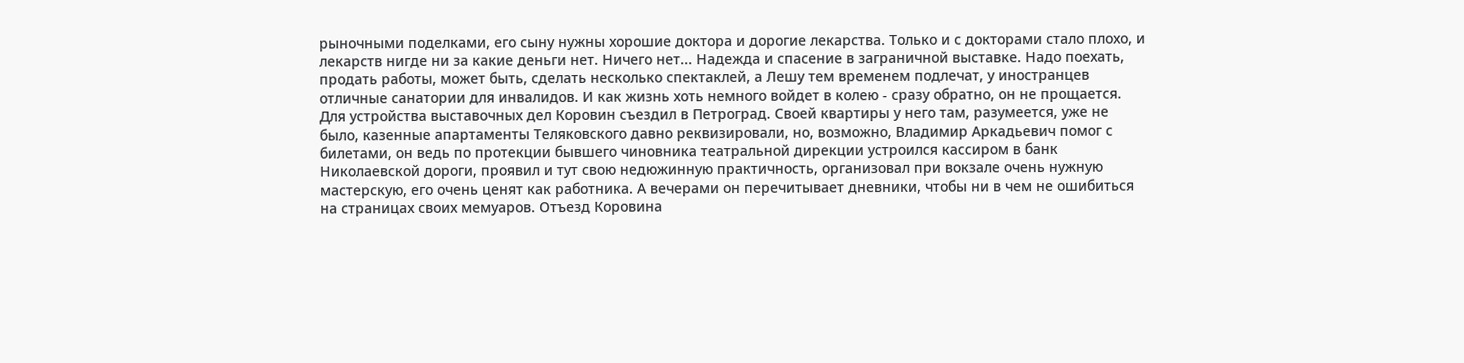рыночными поделками, его сыну нужны хорошие доктора и дорогие лекарства. Только и с докторами стало плохо, и лекарств нигде ни за какие деньги нет. Ничего нет... Надежда и спасение в заграничной выставке. Надо поехать, продать работы, может быть, сделать несколько спектаклей, а Лешу тем временем подлечат, у иностранцев отличные санатории для инвалидов. И как жизнь хоть немного войдет в колею - сразу обратно, он не прощается. Для устройства выставочных дел Коровин съездил в Петроград. Своей квартиры у него там, разумеется, уже не было, казенные апартаменты Теляковского давно реквизировали, но, возможно, Владимир Аркадьевич помог с билетами, он ведь по протекции бывшего чиновника театральной дирекции устроился кассиром в банк Николаевской дороги, проявил и тут свою недюжинную практичность, организовал при вокзале очень нужную мастерскую, его очень ценят как работника. А вечерами он перечитывает дневники, чтобы ни в чем не ошибиться на страницах своих мемуаров. Отъезд Коровина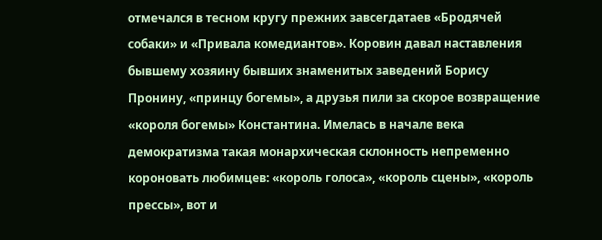отмечался в тесном кругу прежних завсегдатаев «Бродячей собаки» и «Привала комедиантов». Коровин давал наставления бывшему хозяину бывших знаменитых заведений Борису Пронину, «принцу богемы», а друзья пили за скорое возвращение «короля богемы» Константина. Имелась в начале века демократизма такая монархическая склонность непременно короновать любимцев: «король голоса», «король сцены», «король прессы», вот и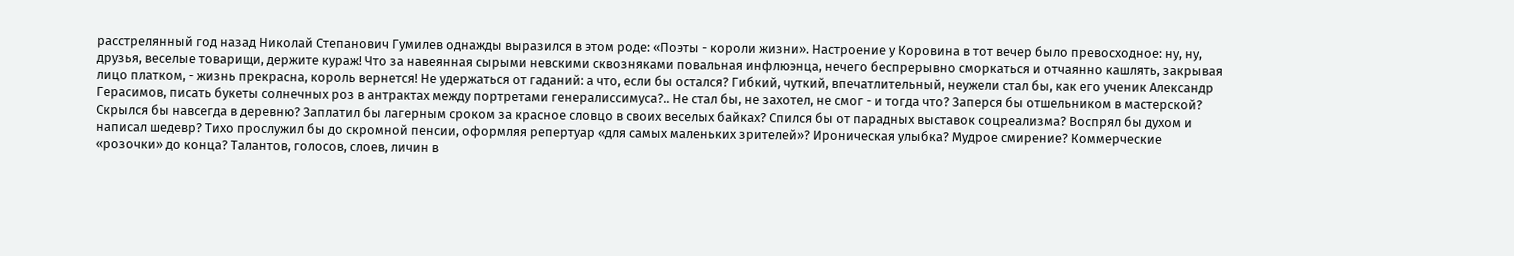расстрелянный год назад Николай Степанович Гумилев однажды выразился в этом роде: «Поэты - короли жизни». Настроение у Коровина в тот вечер было превосходное: ну, ну, друзья, веселые товарищи, держите кураж! Что за навеянная сырыми невскими сквозняками повальная инфлюэнца, нечего беспрерывно сморкаться и отчаянно кашлять, закрывая лицо платком, - жизнь прекрасна, король вернется! Не удержаться от гаданий: а что, если бы остался? Гибкий, чуткий, впечатлительный, неужели стал бы, как его ученик Александр Герасимов, писать букеты солнечных роз в антрактах между портретами генералиссимуса?.. Не стал бы, не захотел, не смог - и тогда что? Заперся бы отшельником в мастерской? Скрылся бы навсегда в деревню? Заплатил бы лагерным сроком за красное словцо в своих веселых байках? Спился бы от парадных выставок соцреализма? Воспрял бы духом и написал шедевр? Тихо прослужил бы до скромной пенсии, оформляя репертуар «для самых маленьких зрителей»? Ироническая улыбка? Мудрое смирение? Коммерческие «розочки» до конца? Талантов, голосов, слоев, личин в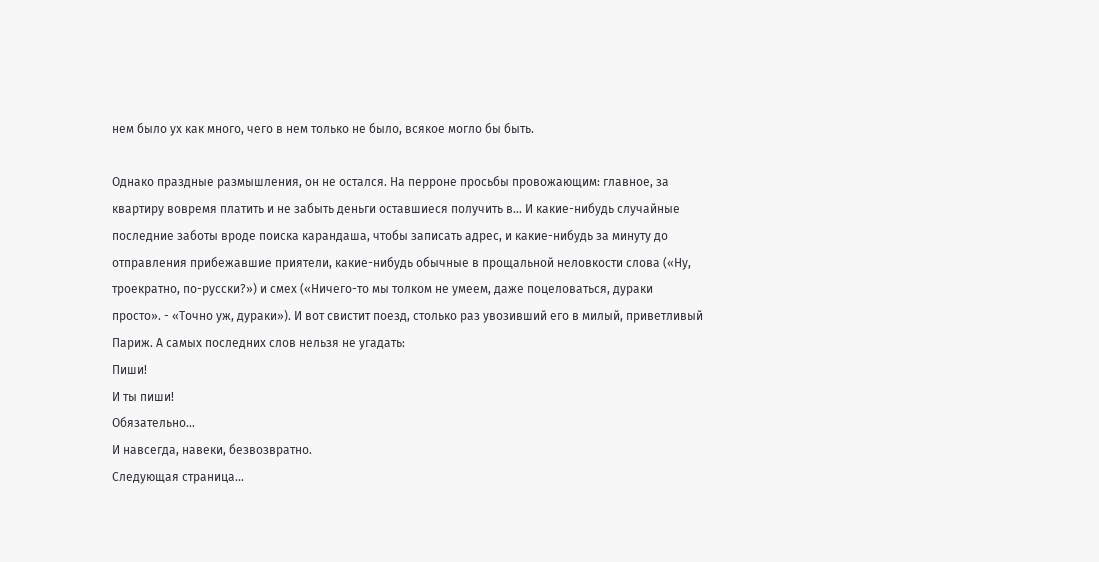нем было ух как много, чего в нем только не было, всякое могло бы быть.

Однако праздные размышления, он не остался. На перроне просьбы провожающим: главное, за квартиру вовремя платить и не забыть деньги оставшиеся получить в... И какие-нибудь случайные последние заботы вроде поиска карандаша, чтобы записать адрес, и какие-нибудь за минуту до отправления прибежавшие приятели, какие-нибудь обычные в прощальной неловкости слова («Ну, троекратно, по-русски?») и смех («Ничего-то мы толком не умеем, даже поцеловаться, дураки просто». - «Точно уж, дураки»). И вот свистит поезд, столько раз увозивший его в милый, приветливый Париж. А самых последних слов нельзя не угадать:
Пиши!
И ты пиши!
Обязательно...
И навсегда, навеки, безвозвратно.
Следующая страница...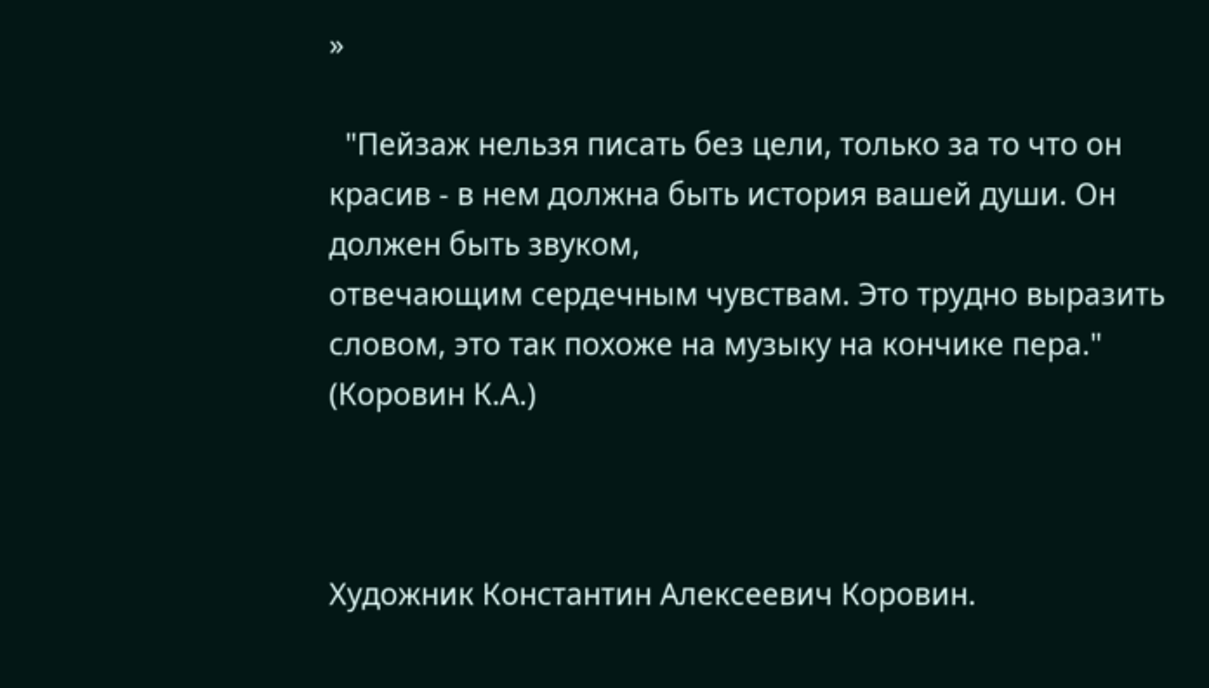»

  "Пейзаж нельзя писать без цели, только за то что он красив - в нем должна быть история вашей души. Он должен быть звуком,
отвечающим сердечным чувствам. Это трудно выразить словом, это так похоже на музыку на кончике пера." (Коровин К.А.)



Художник Константин Алексеевич Коровин.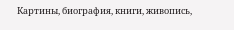Картины, биография, книги, живопись,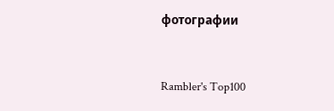фотографии


Rambler's Top100